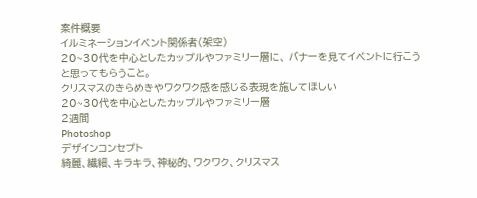案件概要
イルミネーションイベント関係者(架空)
20~30代を中心としたカップルやファミリー層に、 バナーを見てイベントに行こうと思ってもらうこと。
クリスマスのきらめきやワクワク感を感じる表現を施してほしい
20~30代を中心としたカップルやファミリー層
2週間
Photoshop
デザインコンセプト
綺麗、繊細、キラキラ、神秘的、ワクワク、クリスマス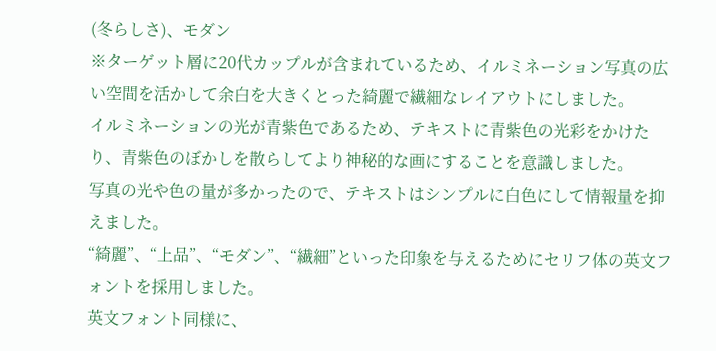(冬らしさ)、モダン
※ターゲット層に20代カップルが含まれているため、イルミネーション写真の広い空間を活かして余白を大きくとった綺麗で繊細なレイアウトにしました。
イルミネーションの光が青紫色であるため、テキストに青紫色の光彩をかけたり、青紫色のぼかしを散らしてより神秘的な画にすることを意識しました。
写真の光や色の量が多かったので、テキストはシンプルに白色にして情報量を抑えました。
“綺麗”、“上品”、“モダン”、“繊細”といった印象を与えるためにセリフ体の英文フォントを採用しました。
英文フォント同様に、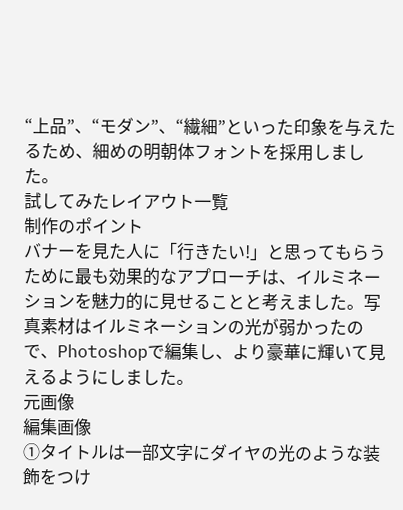“上品”、“モダン”、“繊細”といった印象を与えたるため、細めの明朝体フォントを採用しました。
試してみたレイアウト一覧
制作のポイント
バナーを見た人に「行きたい!」と思ってもらうために最も効果的なアプローチは、イルミネーションを魅力的に見せることと考えました。写真素材はイルミネーションの光が弱かったので、Photoshopで編集し、より豪華に輝いて見えるようにしました。
元画像
編集画像
①タイトルは一部文字にダイヤの光のような装飾をつけ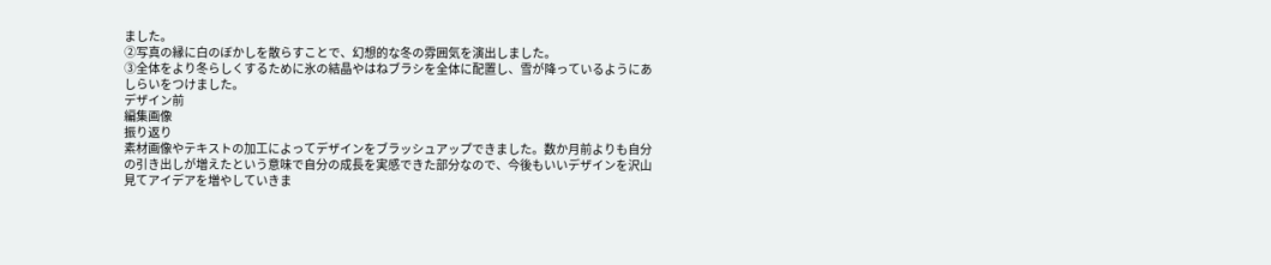ました。
②写真の縁に白のぼかしを散らすことで、幻想的な冬の雰囲気を演出しました。
③全体をより冬らしくするために氷の結晶やはねブラシを全体に配置し、雪が降っているようにあしらいをつけました。
デザイン前
編集画像
振り返り
素材画像やテキストの加工によってデザインをブラッシュアップできました。数か月前よりも自分の引き出しが増えたという意味で自分の成長を実感できた部分なので、今後もいいデザインを沢山見てアイデアを増やしていきま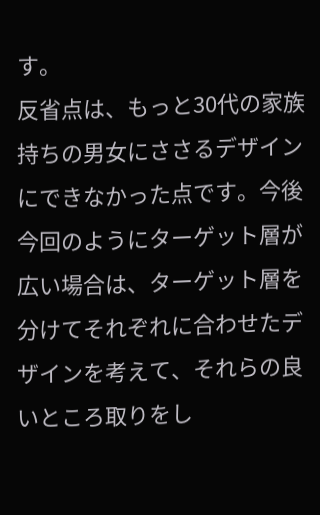す。
反省点は、もっと30代の家族持ちの男女にささるデザインにできなかった点です。今後今回のようにターゲット層が広い場合は、ターゲット層を分けてそれぞれに合わせたデザインを考えて、それらの良いところ取りをし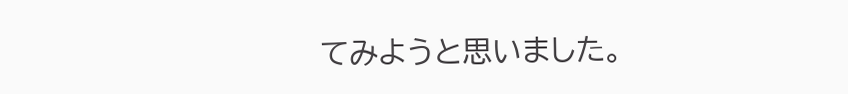てみようと思いました。